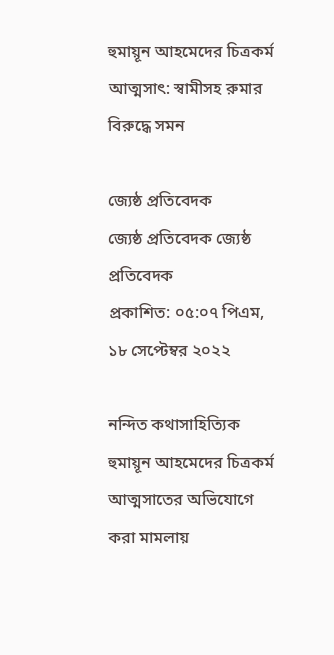হুমায়ূন আহমেদের চিত্রকর্ম আত্মসাৎ: স্বামীসহ রুমার বিরুদ্ধে সমন

জ্যেষ্ঠ প্রতিবেদক
জ্যেষ্ঠ প্রতিবেদক জ্যেষ্ঠ প্রতিবেদক
প্রকাশিত: ০৫:০৭ পিএম, ১৮ সেপ্টেম্বর ২০২২

নন্দিত কথাসাহিত্যিক হুমায়ূন আহমেদের চিত্রকর্ম আত্মসাতের অভিযোগে করা মামলায়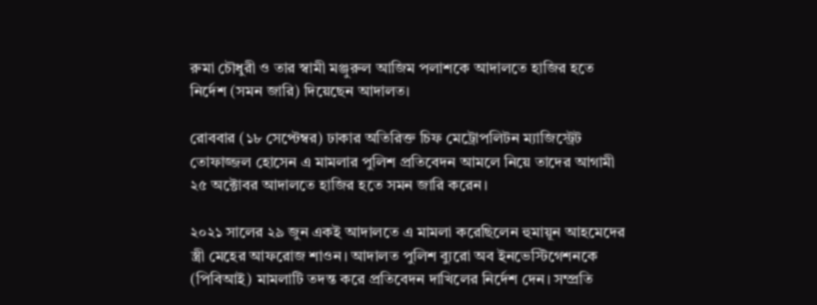রুমা চৌধুরী ও তার স্বামী মঞ্জুরুল আজিম পলাশকে আদালতে হাজির হতে নির্দেশ (সমন জারি) দিয়েছেন আদালত।

রোববার (১৮ সেপ্টেম্বর) ঢাকার অতিরিক্ত চিফ মেট্রোপলিটন ম্যাজিস্ট্রেট তোফাজ্জল হোসেন এ মামলার পুলিশ প্রতিবেদন আমলে নিয়ে তাদের আগামী ২৫ অক্টোবর আদালতে হাজির হতে সমন জারি করেন।

২০২১ সালের ২৯ জুন একই আদালতে এ মামলা করেছিলেন হুমায়ূন আহমেদের স্ত্রী মেহের আফরোজ শাওন। আদালত পুলিশ ব্যুরো অব ইনভেস্টিগেশনকে (পিবিআই) মামলাটি তদন্ত করে প্রতিবেদন দাখিলের নির্দেশ দেন। সম্প্রতি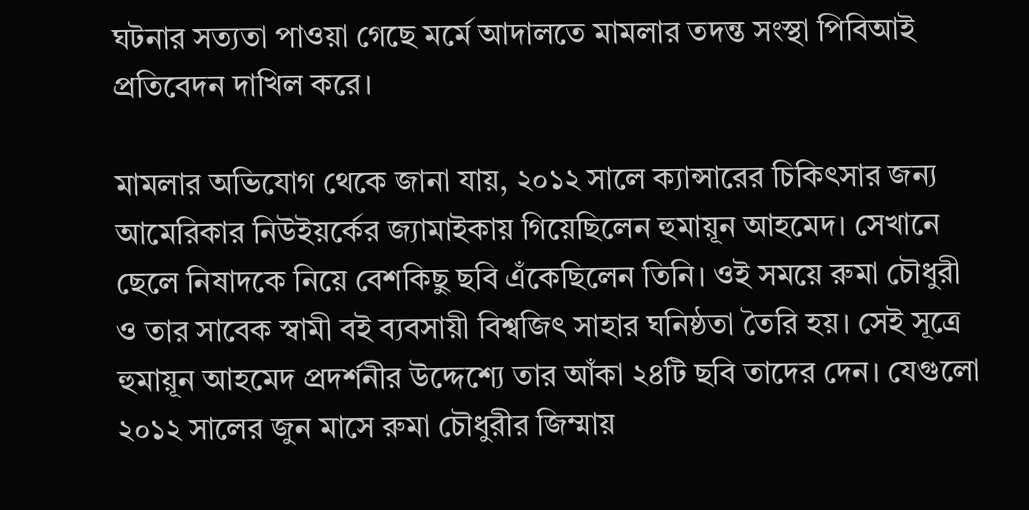ঘটনার সত্যতা পাওয়া গেছে মর্মে আদালতে মামলার তদন্ত সংস্থা পিবিআই প্রতিবেদন দাখিল করে।

মামলার অভিযোগ থেকে জানা যায়, ২০১২ সালে ক্যান্সারের চিকিৎসার জন্য আমেরিকার নিউইয়র্কের জ্যামাইকায় গিয়েছিলেন হুমায়ূন আহমেদ। সেখানে ছেলে নিষাদকে নিয়ে বেশকিছু ছবি এঁকেছিলেন তিনি। ওই সময়ে রুমা চৌধুরী ও তার সাবেক স্বামী বই ব্যবসায়ী বিশ্বজিৎ সাহার ঘনিষ্ঠতা তৈরি হয়। সেই সূত্রে হুমায়ূন আহমেদ প্রদর্শনীর উদ্দেশ্যে তার আঁকা ২৪টি ছবি তাদের দেন। যেগুলো ২০১২ সালের জুন মাসে রুমা চৌধুরীর জিম্মায়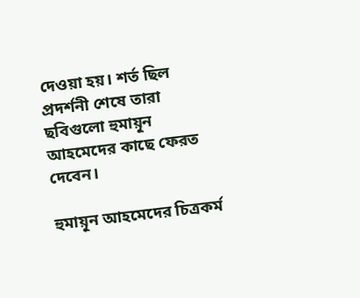দেওয়া হয়। শর্ত ছিল প্রদর্শনী শেষে তারা ছবিগুলো হুমায়ূন আহমেদের কাছে ফেরত দেবেন।

হুমায়ূন আহমেদের চিত্রকর্ম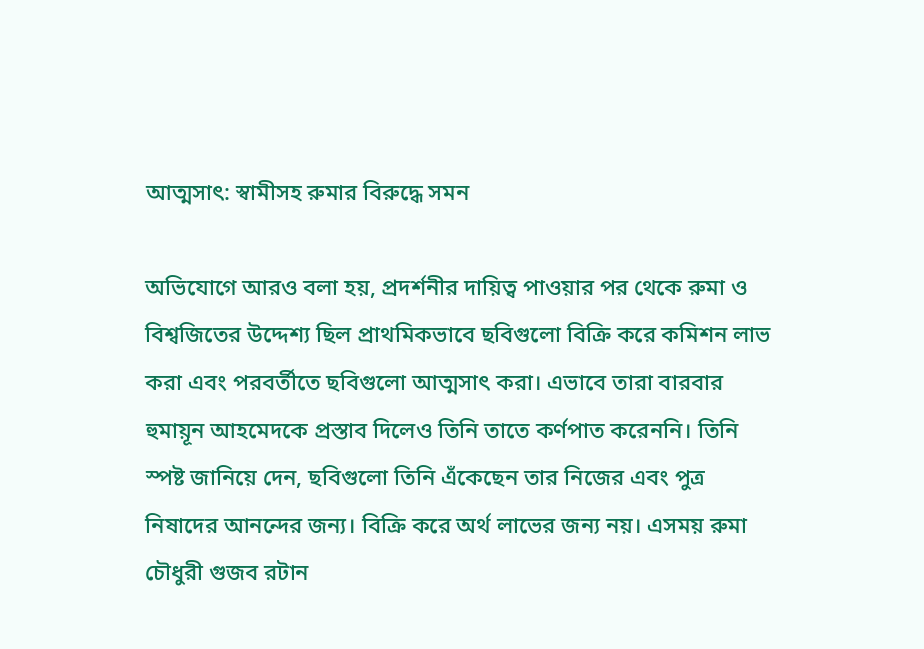আত্মসাৎ: স্বামীসহ রুমার বিরুদ্ধে সমন

অভিযোগে আরও বলা হয়, প্রদর্শনীর দায়িত্ব পাওয়ার পর থেকে রুমা ও বিশ্বজিতের উদ্দেশ্য ছিল প্রাথমিকভাবে ছবিগুলো বিক্রি করে কমিশন লাভ করা এবং পরবর্তীতে ছবিগুলো আত্মসাৎ করা। এভাবে তারা বারবার হুমায়ূন আহমেদকে প্রস্তাব দিলেও তিনি তাতে কর্ণপাত করেননি। তিনি স্পষ্ট জানিয়ে দেন, ছবিগুলো তিনি এঁকেছেন তার নিজের এবং পুত্র নিষাদের আনন্দের জন্য। বিক্রি করে অর্থ লাভের জন্য নয়। এসময় রুমা চৌধুরী গুজব রটান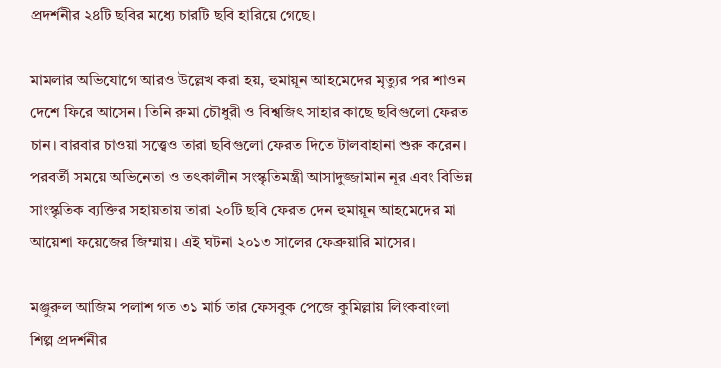প্রদর্শনীর ২৪টি ছবির মধ্যে চারটি ছবি হারিয়ে গেছে।

মামলার অভিযোগে আরও উল্লেখ করা হয়, হুমায়ূন আহমেদের মৃত্যুর পর শাওন দেশে ফিরে আসেন। তিনি রুমা চৌধুরী ও বিশ্বজিৎ সাহার কাছে ছবিগুলো ফেরত চান। বারবার চাওয়া সত্ত্বেও তারা ছবিগুলো ফেরত দিতে টালবাহানা শুরু করেন। পরবর্তী সময়ে অভিনেতা ও তৎকালীন সংস্কৃতিমন্ত্রী আসাদুজ্জামান নূর এবং বিভিন্ন সাংস্কৃতিক ব্যক্তির সহায়তায় তারা ২০টি ছবি ফেরত দেন হুমায়ূন আহমেদের মা আয়েশা ফয়েজের জিম্মায়। এই ঘটনা ২০১৩ সালের ফেব্রুয়ারি মাসের।

মঞ্জুরুল আজিম পলাশ গত ৩১ মার্চ তার ফেসবুক পেজে কুমিল্লায় লিংকবাংলা শিল্প প্রদর্শনীর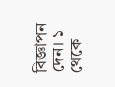বিজ্ঞাপন দেন। ১ থেকে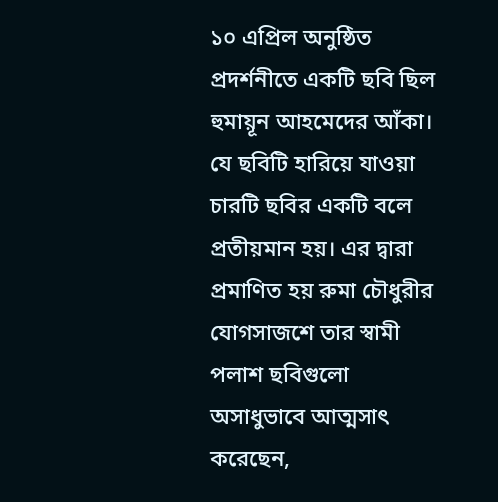১০ এপ্রিল অনুষ্ঠিত প্রদর্শনীতে একটি ছবি ছিল হুমায়ূন আহমেদের আঁকা। যে ছবিটি হারিয়ে যাওয়া চারটি ছবির একটি বলে প্রতীয়মান হয়। এর দ্বারা প্রমাণিত হয় রুমা চৌধুরীর যোগসাজশে তার স্বামী পলাশ ছবিগুলো অসাধুভাবে আত্মসাৎ করেছেন,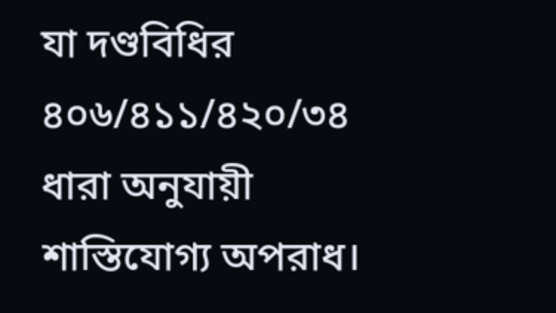যা দণ্ডবিধির ৪০৬/৪১১/৪২০/৩৪ ধারা অনুযায়ী শাস্তিযোগ্য অপরাধ।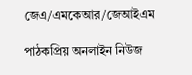জেএ/এমকেআর/জেআইএম

পাঠকপ্রিয় অনলাইন নিউজ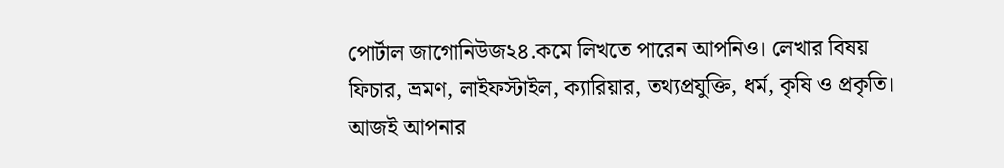পোর্টাল জাগোনিউজ২৪.কমে লিখতে পারেন আপনিও। লেখার বিষয় ফিচার, ভ্রমণ, লাইফস্টাইল, ক্যারিয়ার, তথ্যপ্রযুক্তি, ধর্ম, কৃষি ও প্রকৃতি। আজই আপনার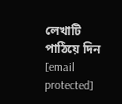লেখাটি পাঠিয়ে দিন [email protected]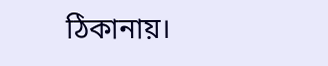ঠিকানায়।